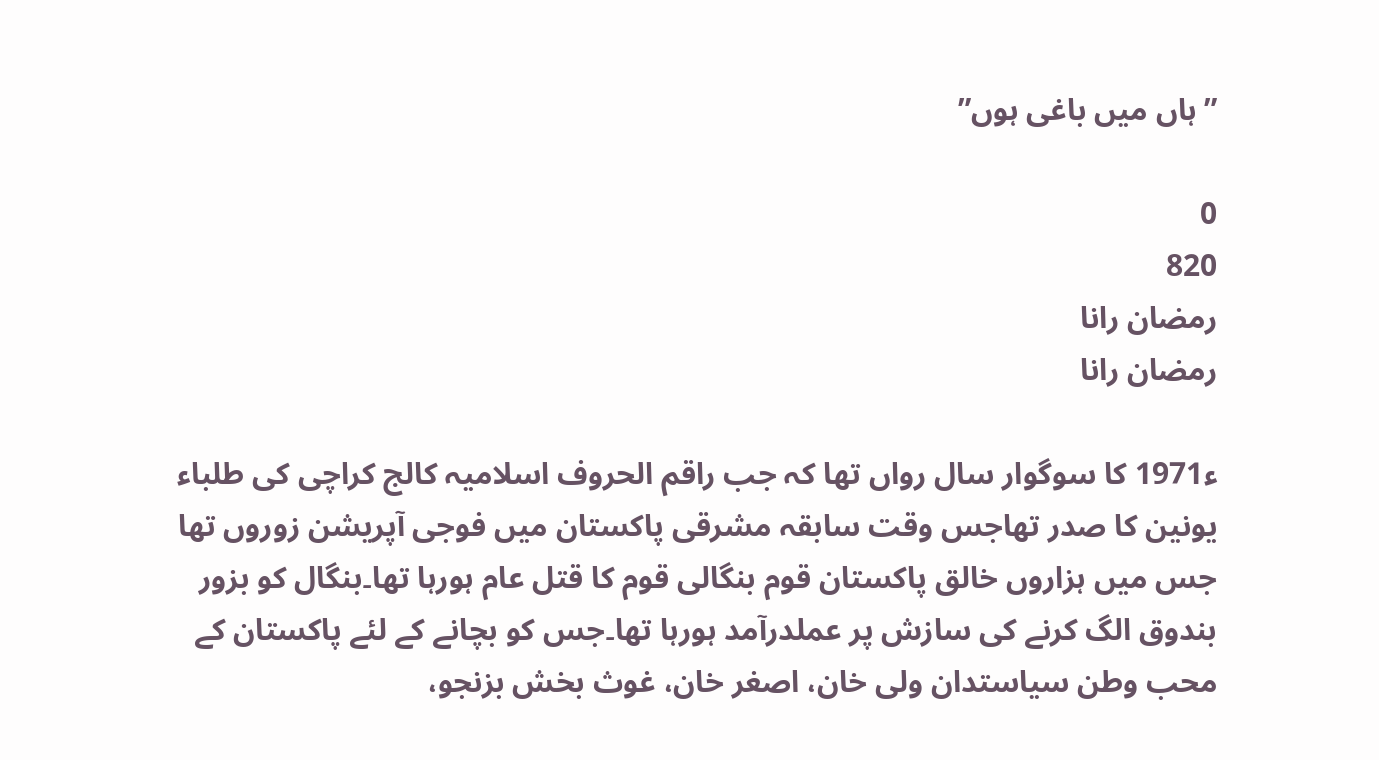”ہاں میں باغی ہوں”

0
820
رمضان رانا
رمضان رانا

ء1971 کا سوگوار سال رواں تھا کہ جب راقم الحروف اسلامیہ کالج کراچی کی طلباء یونین کا صدر تھاجس وقت سابقہ مشرقی پاکستان میں فوجی آپریشن زوروں تھا جس میں ہزاروں خالق پاکستان قوم بنگالی قوم کا قتل عام ہورہا تھا۔بنگال کو بزور بندوق الگ کرنے کی سازش پر عملدرآمد ہورہا تھا۔جس کو بچانے کے لئے پاکستان کے محب وطن سیاستدان ولی خان، اصغر خان، غوث بخش بزنجو،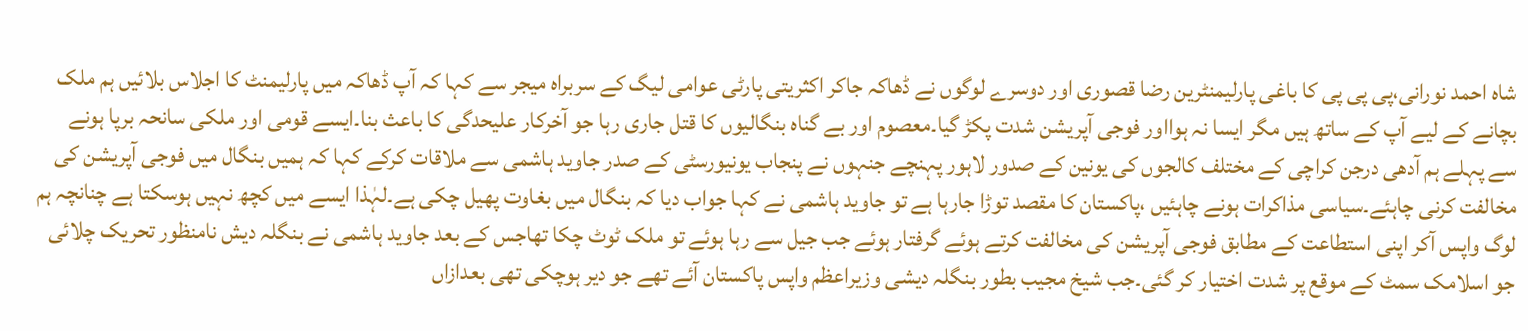شاہ احمد نورانی،پی پی پی کا باغی پارلیمنٹرین رضا قصوری اور دوسرے لوگوں نے ڈھاکہ جاکر اکثریتی پارٹی عوامی لیگ کے سربراہ میجر سے کہا کہ آپ ڈھاکہ میں پارلیمنٹ کا اجلاس بلائیں ہم ملک بچانے کے لیے آپ کے ساتھ ہیں مگر ایسا نہ ہوااور فوجی آپریشن شدت پکڑ گیا۔معصوم اور بے گناہ بنگالیوں کا قتل جاری رہا جو آخرکار علیحدگی کا باعث بنا۔ایسے قومی اور ملکی سانحہ برپا ہونے سے پہلے ہم آدھی درجن کراچی کے مختلف کالجوں کی یونین کے صدور لاہور پہنچے جنہوں نے پنجاب یونیورسٹی کے صدر جاوید ہاشمی سے ملاقات کرکے کہا کہ ہمیں بنگال میں فوجی آپریشن کی مخالفت کرنی چاہئے۔سیاسی مذاکرات ہونے چاہئیں ،پاکستان کا مقصد توڑا جارہا ہے تو جاوید ہاشمی نے کہا جواب دیا کہ بنگال میں بغاوت پھیل چکی ہے۔لہٰذا ایسے میں کچھ نہیں ہوسکتا ہے چنانچہ ہم لوگ واپس آکر اپنی استطاعت کے مطابق فوجی آپریشن کی مخالفت کرتے ہوئے گرفتار ہوئے جب جیل سے رہا ہوئے تو ملک ٹوٹ چکا تھاجس کے بعد جاوید ہاشمی نے بنگلہ دیش نامنظور تحریک چلائی جو اسلامک سمٹ کے موقع پر شدت اختیار کر گئی۔جب شیخ مجیب بطور بنگلہ دیشی وزیراعظم واپس پاکستان آئے تھے جو دیر ہوچکی تھی بعدازاں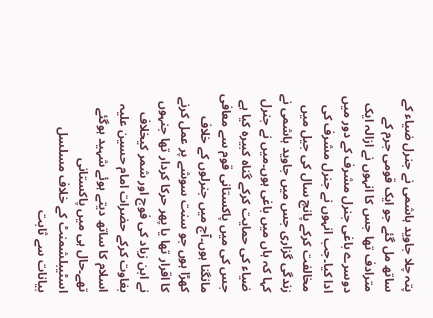پتہ چلا جاوید ہاشمی نے جنرل ضیاء کے ساتھ مل گئے جو ایک قومی جرم کے مترادف تھا جس کا انہوں نے ازالہ ایک دوسرے باغی جنرل مشرف کے دور میں ادا کیا۔جب انہوں نے جنرل مشرف کی مخالفت کرکے پانچ سال کی جیل میں زندگی گزاری جس میں جاوید ہاشمی نے کہا کہ ہاں میں باغی ہوں۔میں نے جنرل ضیاء کی حمایت کرکے گناہ کبیرہ کیا ہے جس کی میں پاکستانی قوم سے معافی مانگنا ہوں۔آج میں جنرلوں کے خلاف کھڑا ہوں جو سنت سوشے پر عمل کرنے کا اقرار تھا یا پھر حرکا کردار تھا جنہوں نے ابن زیاد کی فوج اور شمر کیخلاف بغاوت کرکے حضرات امام حسین علیہ اسلام کا ساتھ دیتے ہوئے شہید ہوگئے تھے۔حال ہی میں پاکستانی اسٹیبلشمنٹ کے خلاف مسلسل بیانات سے ثابت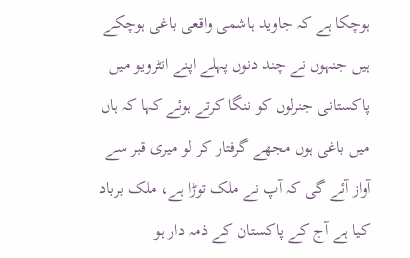ہوچکا ہے کہ جاوید ہاشمی واقعی باغی ہوچکے ہیں جنہوں نے چند دنوں پہلے اپنے انٹرویو میں پاکستانی جنرلوں کو ننگا کرتے ہوئے کہا کہ ہاں میں باغی ہوں مجھے گرفتار کر لو میری قبر سے آواز آئے گی کہ آپ نے ملک توڑا ہے، ملک برباد کیا ہے آج کے پاکستان کے ذمہ دار ہو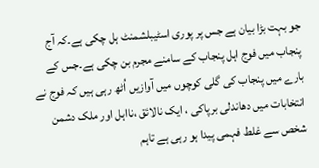جو بہت بڑا بیان ہے جس پر پوری اسٹیبلشمنٹ ہل چکی ہے۔کہ آج پنجاب میں فوج اہل پنجاب کے سامنے مجرم بن چکی ہے۔جس کے بارے میں پنجاب کی گلی کوچوں میں آوازیں اُٹھ رہی ہیں کہ فوج نے انتخابات میں دھاندلی برپاکی ، ایک نالائق ،نااہل اور ملک دشمن شخص سے غلط فہمی پیدا ہو رہی ہے تاہم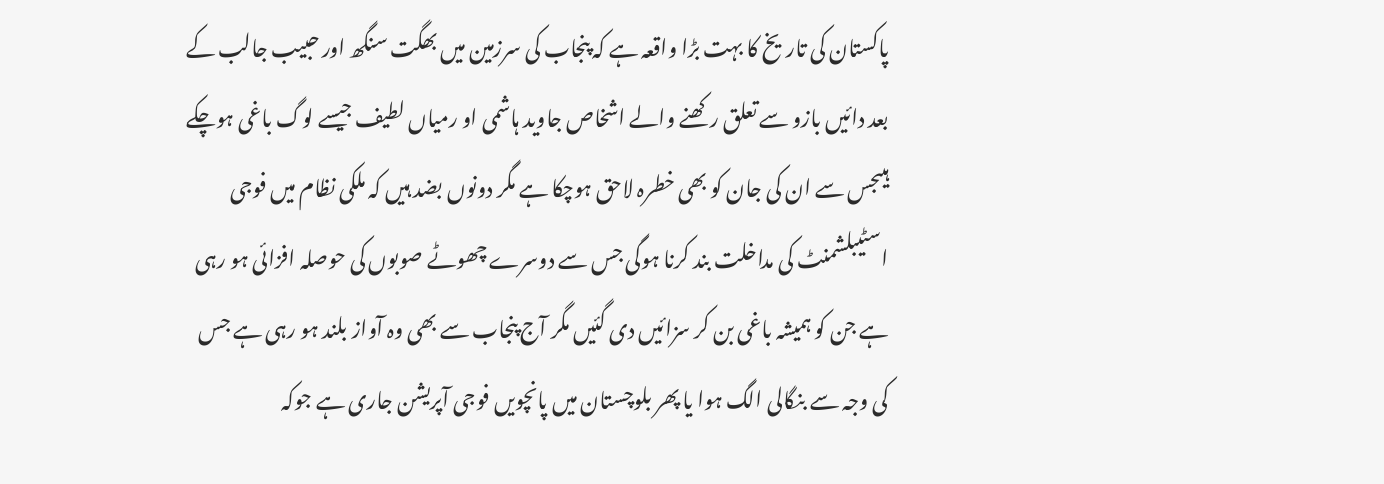پاکستان کی تاریخ کا بہت بڑا واقعہ ہے کہ پنجاب کی سرزمین میں بھگت سنگھ اور حبیب جالب کے بعد دائیں بازو سے تعلق رکھنے والے اشخاص جاوید ہاشمی او رمیاں لطیف جیسے لوگ باغی ہوچکے ہیںجس سے ان کی جان کو بھی خطرہ لاحق ہوچکا ہے مگر دونوں بضد ہیں کہ ملکی نظام میں فوجی اسٹیبلشمنٹ کی مداخلت بند کرنا ہوگی جس سے دوسرے چھوٹے صوبوں کی حوصلہ افزائی ہو رہی ہے جن کو ہمیشہ باغی بن کر سزائیں دی گئیں مگر آج پنجاب سے بھی وہ آواز بلند ہو رہی ہے جس کی وجہ سے بنگالی الگ ہوا یا پھر بلوچستان میں پانچویں فوجی آپریشن جاری ہے جوکہ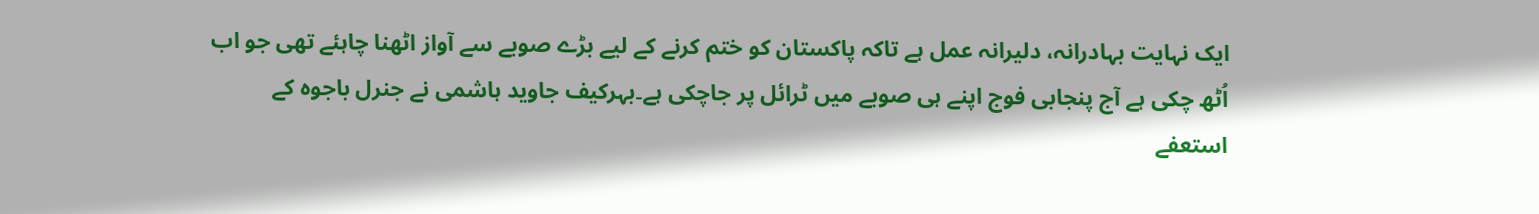ایک نہایت بہادرانہ، دلیرانہ عمل ہے تاکہ پاکستان کو ختم کرنے کے لیے بڑے صوبے سے آواز اٹھنا چاہئے تھی جو اب اُٹھ چکی ہے آج پنجابی فوج اپنے ہی صوبے میں ٹرائل پر جاچکی ہے۔بہرکیف جاوید ہاشمی نے جنرل باجوہ کے استعفے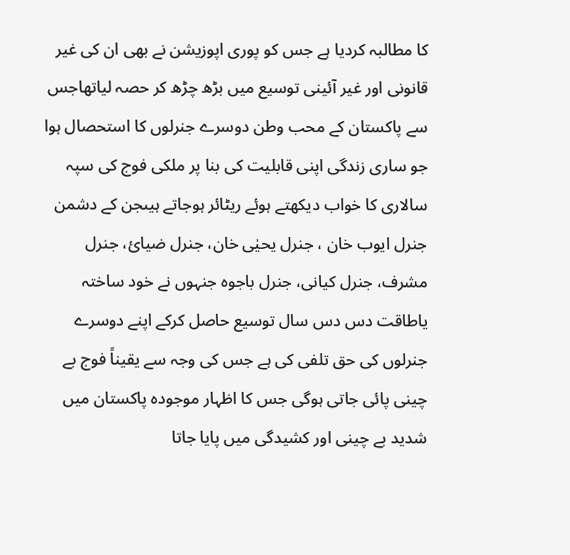کا مطالبہ کردیا ہے جس کو پوری اپوزیشن نے بھی ان کی غیر قانونی اور غیر آئینی توسیع میں بڑھ چڑھ کر حصہ لیاتھاجس سے پاکستان کے محب وطن دوسرے جنرلوں کا استحصال ہوا جو ساری زندگی اپنی قابلیت کی بنا پر ملکی فوج کی سپہ سالاری کا خواب دیکھتے ہوئے ریٹائر ہوجاتے ہیںجن کے دشمن جنرل ایوب خان ، جنرل یحیٰی خان، جنرل ضیائ، جنرل مشرف، جنرل کیانی، جنرل باجوہ جنہوں نے خود ساختہ یاطاقت دس دس سال توسیع حاصل کرکے اپنے دوسرے جنرلوں کی حق تلفی کی ہے جس کی وجہ سے یقیناً فوج بے چینی پائی جاتی ہوگی جس کا اظہار موجودہ پاکستان میں شدید بے چینی اور کشیدگی میں پایا جاتا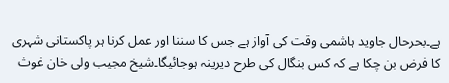ہے۔بحرحال جاوید ہاشمی وقت کی آواز ہے جس کا سننا اور عمل کرنا ہر پاکستانی شہری کا فرض بن چکا ہے کہ کس بنگال کی طرح دیرینہ ہوجائیگا۔شیخ مجیب ولی خان غوث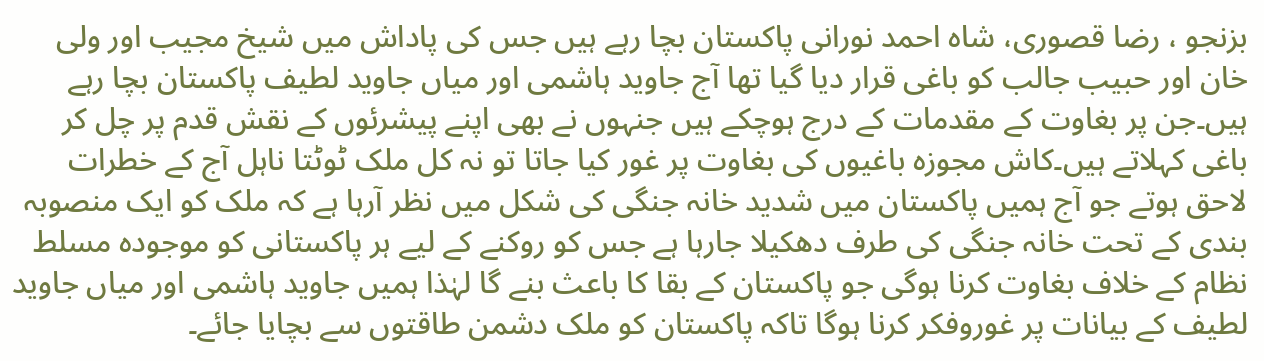بزنجو ، رضا قصوری، شاہ احمد نورانی پاکستان بچا رہے ہیں جس کی پاداش میں شیخ مجیب اور ولی خان اور حبیب جالب کو باغی قرار دیا گیا تھا آج جاوید ہاشمی اور میاں جاوید لطیف پاکستان بچا رہے ہیں۔جن پر بغاوت کے مقدمات کے درج ہوچکے ہیں جنہوں نے بھی اپنے پیشرئوں کے نقش قدم پر چل کر باغی کہلاتے ہیں۔کاش مجوزہ باغیوں کی بغاوت پر غور کیا جاتا تو نہ کل ملک ٹوٹتا ناہل آج کے خطرات لاحق ہوتے جو آج ہمیں پاکستان میں شدید خانہ جنگی کی شکل میں نظر آرہا ہے کہ ملک کو ایک منصوبہ بندی کے تحت خانہ جنگی کی طرف دھکیلا جارہا ہے جس کو روکنے کے لیے ہر پاکستانی کو موجودہ مسلط نظام کے خلاف بغاوت کرنا ہوگی جو پاکستان کے بقا کا باعث بنے گا لہٰذا ہمیں جاوید ہاشمی اور میاں جاوید لطیف کے بیانات پر غوروفکر کرنا ہوگا تاکہ پاکستان کو ملک دشمن طاقتوں سے بچایا جائے۔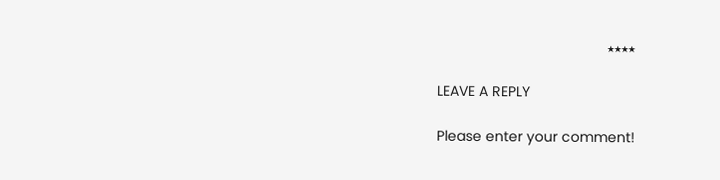٭٭٭٭

LEAVE A REPLY

Please enter your comment!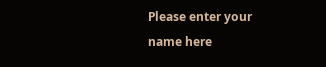Please enter your name here